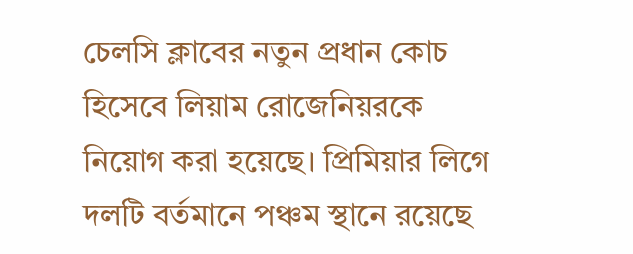চেলসি ক্লাবের নতুন প্রধান কোচ হিসেবে লিয়াম রোজেনিয়রকে নিয়োগ করা হয়েছে। প্রিমিয়ার লিগে দলটি বর্তমানে পঞ্চম স্থানে রয়েছে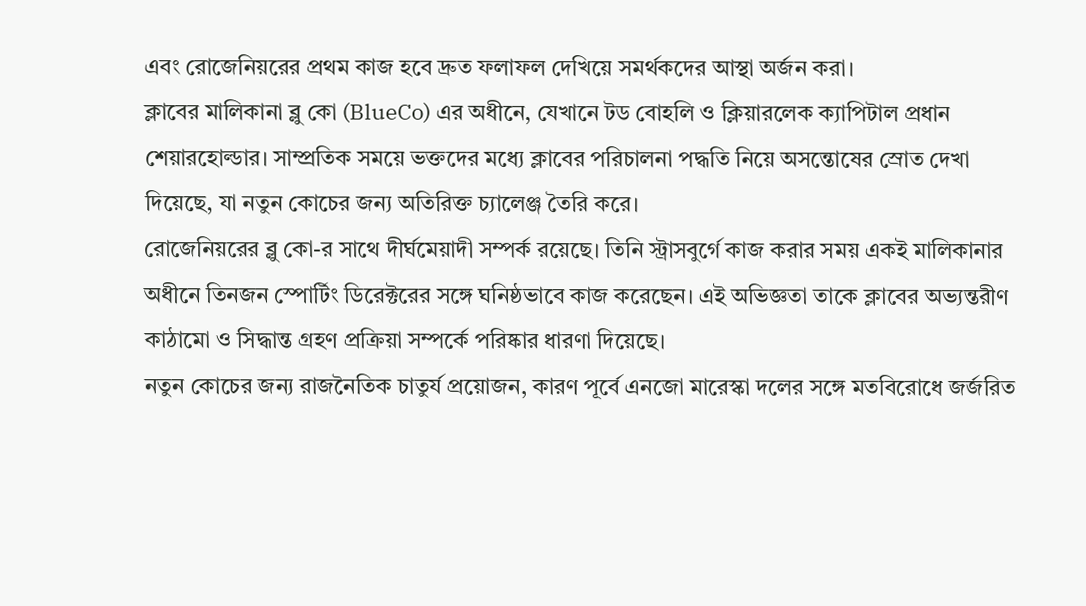এবং রোজেনিয়রের প্রথম কাজ হবে দ্রুত ফলাফল দেখিয়ে সমর্থকদের আস্থা অর্জন করা।
ক্লাবের মালিকানা ব্লু কো (BlueCo) এর অধীনে, যেখানে টড বোহলি ও ক্লিয়ারলেক ক্যাপিটাল প্রধান শেয়ারহোল্ডার। সাম্প্রতিক সময়ে ভক্তদের মধ্যে ক্লাবের পরিচালনা পদ্ধতি নিয়ে অসন্তোষের স্রোত দেখা দিয়েছে, যা নতুন কোচের জন্য অতিরিক্ত চ্যালেঞ্জ তৈরি করে।
রোজেনিয়রের ব্লু কো-র সাথে দীর্ঘমেয়াদী সম্পর্ক রয়েছে। তিনি স্ট্রাসবুর্গে কাজ করার সময় একই মালিকানার অধীনে তিনজন স্পোর্টিং ডিরেক্টরের সঙ্গে ঘনিষ্ঠভাবে কাজ করেছেন। এই অভিজ্ঞতা তাকে ক্লাবের অভ্যন্তরীণ কাঠামো ও সিদ্ধান্ত গ্রহণ প্রক্রিয়া সম্পর্কে পরিষ্কার ধারণা দিয়েছে।
নতুন কোচের জন্য রাজনৈতিক চাতুর্য প্রয়োজন, কারণ পূর্বে এনজো মারেস্কা দলের সঙ্গে মতবিরোধে জর্জরিত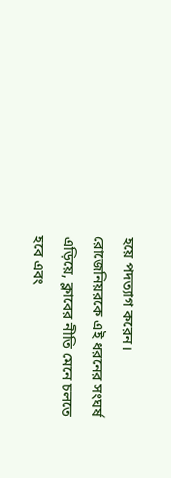হয়ে পদত্যাগ করেন। রোজেনিয়রকে এই ধরনের সংঘর্ষ এড়িয়ে, ক্লাবের নীতি মেনে চলতে হবে এবং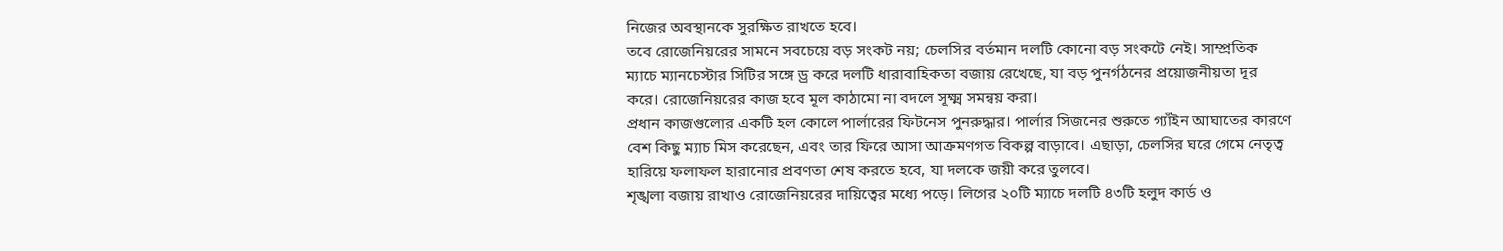নিজের অবস্থানকে সুরক্ষিত রাখতে হবে।
তবে রোজেনিয়রের সামনে সবচেয়ে বড় সংকট নয়; চেলসির বর্তমান দলটি কোনো বড় সংকটে নেই। সাম্প্রতিক ম্যাচে ম্যানচেস্টার সিটির সঙ্গে ড্র করে দলটি ধারাবাহিকতা বজায় রেখেছে, যা বড় পুনর্গঠনের প্রয়োজনীয়তা দূর করে। রোজেনিয়রের কাজ হবে মূল কাঠামো না বদলে সূক্ষ্ম সমন্বয় করা।
প্রধান কাজগুলোর একটি হল কোলে পার্লারের ফিটনেস পুনরুদ্ধার। পার্লার সিজনের শুরুতে গ্যাঁইন আঘাতের কারণে বেশ কিছু ম্যাচ মিস করেছেন, এবং তার ফিরে আসা আক্রমণগত বিকল্প বাড়াবে। এছাড়া, চেলসির ঘরে গেমে নেতৃত্ব হারিয়ে ফলাফল হারানোর প্রবণতা শেষ করতে হবে, যা দলকে জয়ী করে তুলবে।
শৃঙ্খলা বজায় রাখাও রোজেনিয়রের দায়িত্বের মধ্যে পড়ে। লিগের ২০টি ম্যাচে দলটি ৪৩টি হলুদ কার্ড ও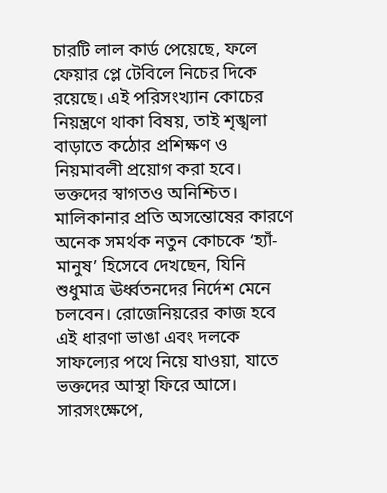চারটি লাল কার্ড পেয়েছে, ফলে ফেয়ার প্লে টেবিলে নিচের দিকে রয়েছে। এই পরিসংখ্যান কোচের নিয়ন্ত্রণে থাকা বিষয়, তাই শৃঙ্খলা বাড়াতে কঠোর প্রশিক্ষণ ও নিয়মাবলী প্রয়োগ করা হবে।
ভক্তদের স্বাগতও অনিশ্চিত। মালিকানার প্রতি অসন্তোষের কারণে অনেক সমর্থক নতুন কোচকে ‘হ্যাঁ-মানুষ’ হিসেবে দেখছেন, যিনি শুধুমাত্র ঊর্ধ্বতনদের নির্দেশ মেনে চলবেন। রোজেনিয়রের কাজ হবে এই ধারণা ভাঙা এবং দলকে সাফল্যের পথে নিয়ে যাওয়া, যাতে ভক্তদের আস্থা ফিরে আসে।
সারসংক্ষেপে,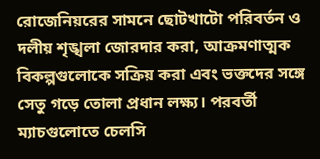রোজেনিয়রের সামনে ছোটখাটো পরিবর্তন ও দলীয় শৃঙ্খলা জোরদার করা, আক্রমণাত্মক বিকল্পগুলোকে সক্রিয় করা এবং ভক্তদের সঙ্গে সেতু গড়ে তোলা প্রধান লক্ষ্য। পরবর্তী ম্যাচগুলোতে চেলসি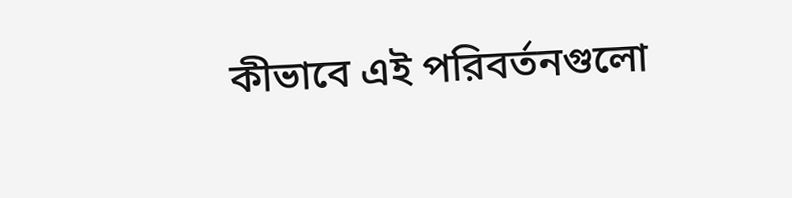কীভাবে এই পরিবর্তনগুলো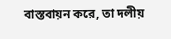বাস্তবায়ন করে, তা দলীয়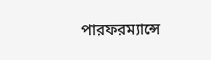পারফরম্যান্সে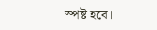স্পষ্ট হবে।